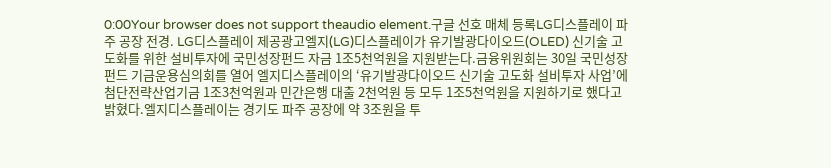0:00Your browser does not support theaudio element.구글 선호 매체 등록LG디스플레이 파주 공장 전경. LG디스플레이 제공광고엘지(LG)디스플레이가 유기발광다이오드(OLED) 신기술 고도화를 위한 설비투자에 국민성장펀드 자금 1조5천억원을 지원받는다.금융위원회는 30일 국민성장펀드 기금운용심의회를 열어 엘지디스플레이의 ‘유기발광다이오드 신기술 고도화 설비투자 사업’에 첨단전략산업기금 1조3천억원과 민간은행 대출 2천억원 등 모두 1조5천억원을 지원하기로 했다고 밝혔다.엘지디스플레이는 경기도 파주 공장에 약 3조원을 투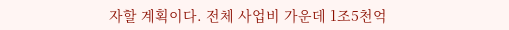자할 계획이다. 전체 사업비 가운데 1조5천억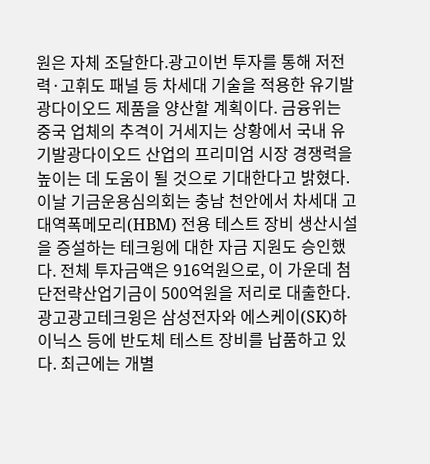원은 자체 조달한다.광고이번 투자를 통해 저전력·고휘도 패널 등 차세대 기술을 적용한 유기발광다이오드 제품을 양산할 계획이다. 금융위는 중국 업체의 추격이 거세지는 상황에서 국내 유기발광다이오드 산업의 프리미엄 시장 경쟁력을 높이는 데 도움이 될 것으로 기대한다고 밝혔다.이날 기금운용심의회는 충남 천안에서 차세대 고대역폭메모리(HBM) 전용 테스트 장비 생산시설을 증설하는 테크윙에 대한 자금 지원도 승인했다. 전체 투자금액은 916억원으로, 이 가운데 첨단전략산업기금이 500억원을 저리로 대출한다.광고광고테크윙은 삼성전자와 에스케이(SK)하이닉스 등에 반도체 테스트 장비를 납품하고 있다. 최근에는 개별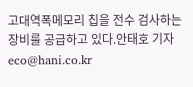고대역폭메모리 칩을 전수 검사하는 장비를 공급하고 있다.안태호 기자 eco@hani.co.kr